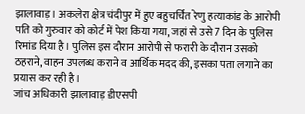झालावाड़। अकलेरा क्षेत्र चंदीपुर में हुए बहुचर्चित रेणु हत्याकांड के आरोपी पति को गुरुवार को कोर्ट में पेश किया गया, जहां से उसे 7 दिन के पुलिस रिमांड दिया है। पुलिस इस दौरान आरोपी से फरारी के दौरान उसको ठहराने, वाहन उपलब्ध कराने व आर्थिक मदद की, इसका पता लगाने का प्रयास कर रही है।
जांच अधिकारी झालावाड़ डीएसपी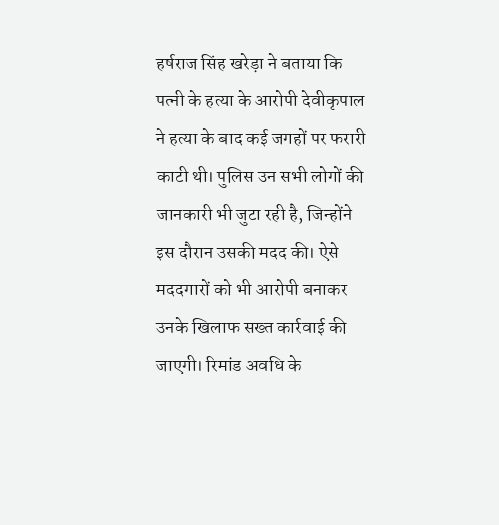हर्षराज सिंह खरेड़ा ने बताया कि पत्नी के हत्या के आरोपी देवीकृपाल ने हत्या के बाद कई जगहों पर फरारी काटी थी। पुलिस उन सभी लोगों की जानकारी भी जुटा रही है, जिन्होंने इस दौरान उसकी मदद की। ऐसे मददगारों को भी आरोपी बनाकर उनके खिलाफ सख्त कार्रवाई की जाएगी। रिमांड अवधि के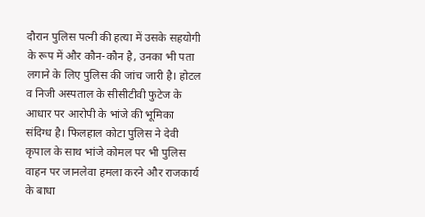दौरान पुलिस पत्नी की हत्या में उसके सहयोगी के रूप में और कौन-कौन है, उनका भी पता लगाने के लिए पुलिस की जांच जारी है। होटल व निजी अस्पताल के सीसीटीवी फुटेज के आधार पर आरोपी के भांजे की भूमिका संदिग्ध है। फिलहाल कोटा पुलिस ने देवी कृपाल के साथ भांजे कोमल पर भी पुलिस वाहन पर जानलेवा हमला करने और राजकार्य के बाधा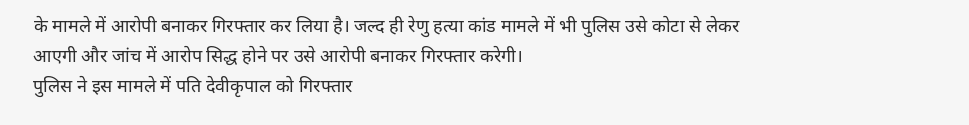के मामले में आरोपी बनाकर गिरफ्तार कर लिया है। जल्द ही रेणु हत्या कांड मामले में भी पुलिस उसे कोटा से लेकर आएगी और जांच में आरोप सिद्ध होने पर उसे आरोपी बनाकर गिरफ्तार करेगी।
पुलिस ने इस मामले में पति देवीकृपाल को गिरफ्तार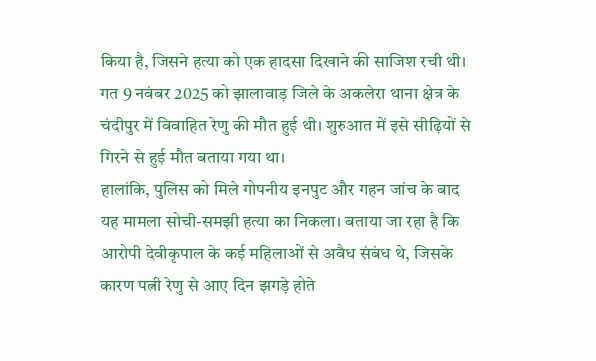किया है, जिसने हत्या को एक हादसा दिखाने की साजिश रची थी। गत 9 नवंबर 2025 को झालावाड़ जिले के अकलेरा थाना क्षेत्र के चंदीपुर में विवाहित रेणु की मौत हुई थी। शुरुआत में इसे सीढ़ियों से गिरने से हुई मौत बताया गया था।
हालांकि, पुलिस को मिले गोपनीय इनपुट और गहन जांच के बाद यह मामला सोची-समझी हत्या का निकला। बताया जा रहा है कि आरोपी देवीकृपाल के कई महिलाओं से अवैध संबंध थे, जिसके कारण पत्नी रेणु से आए दिन झगड़े होते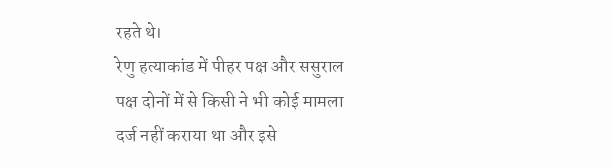रहते थे।
रेणु हत्याकांड में पीहर पक्ष और ससुराल पक्ष दोनों में से किसी ने भी कोई मामला दर्ज नहीं कराया था और इसे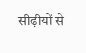सीढ़ीयों से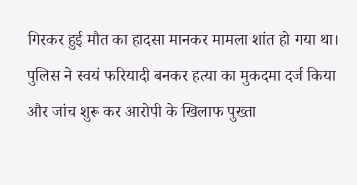गिरकर हुई मौत का हादसा मानकर मामला शांत हो गया था। पुलिस ने स्वयं फरियादी बनकर हत्या का मुकदमा दर्ज किया और जांच शुरू कर आरोपी के खिलाफ पुख्ता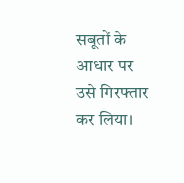सबूतों के आधार पर उसे गिरफ्तार कर लिया।